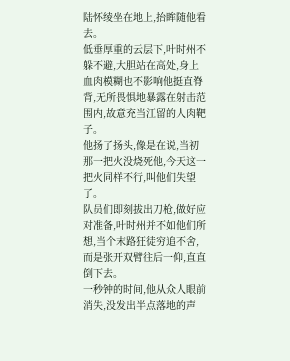陆怀绫坐在地上,抬眸随他看去。
低垂厚重的云层下,叶时州不躲不避,大胆站在高处,身上血肉模糊也不影响他挺直脊背,无所畏惧地暴露在射击范围内,故意充当江留的人肉靶子。
他扬了扬头,像是在说,当初那一把火没烧死他,今天这一把火同样不行,叫他们失望了。
队员们即刻拔出刀枪,做好应对准备,叶时州并不如他们所想,当个末路狂徒穷追不舍,而是张开双臂往后一仰,直直倒下去。
一秒钟的时间,他从众人眼前消失,没发出半点落地的声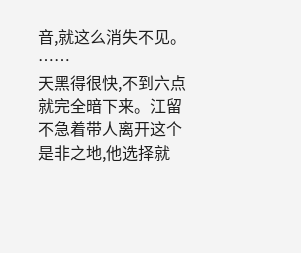音,就这么消失不见。
……
天黑得很快,不到六点就完全暗下来。江留不急着带人离开这个是非之地,他选择就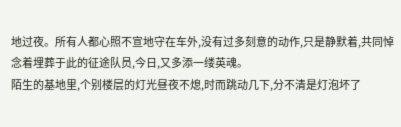地过夜。所有人都心照不宣地守在车外,没有过多刻意的动作,只是静默着,共同悼念着埋葬于此的征途队员,今日,又多添一缕英魂。
陌生的基地里,个别楼层的灯光昼夜不熄,时而跳动几下,分不清是灯泡坏了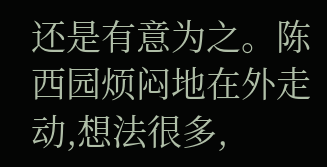还是有意为之。陈西园烦闷地在外走动,想法很多,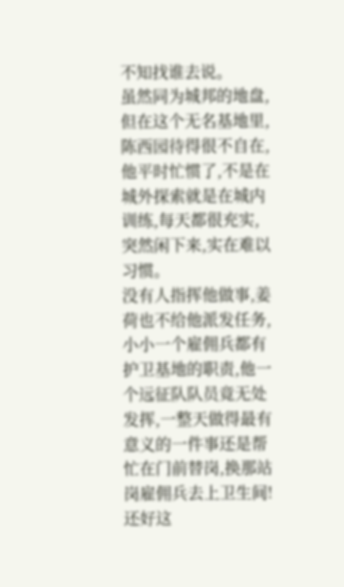不知找谁去说。
虽然同为城邦的地盘,但在这个无名基地里,陈西园待得很不自在,他平时忙惯了,不是在城外探索就是在城内训练,每天都很充实,突然闲下来,实在难以习惯。
没有人指挥他做事,姜荷也不给他派发任务,小小一个雇佣兵都有护卫基地的职责,他一个远征队队员竟无处发挥,一整天做得最有意义的一件事还是帮忙在门前替岗,换那站岗雇佣兵去上卫生间!
还好这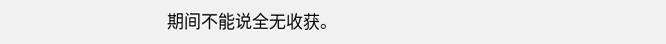期间不能说全无收获。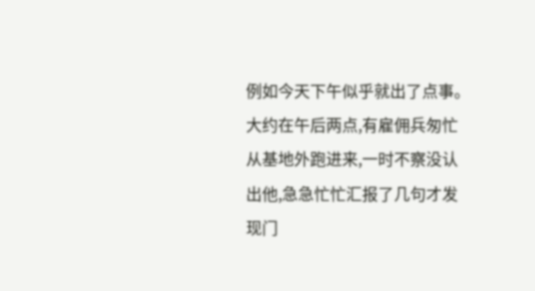例如今天下午似乎就出了点事。大约在午后两点,有雇佣兵匆忙从基地外跑进来,一时不察没认出他,急急忙忙汇报了几句才发现门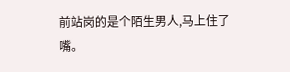前站岗的是个陌生男人,马上住了嘴。